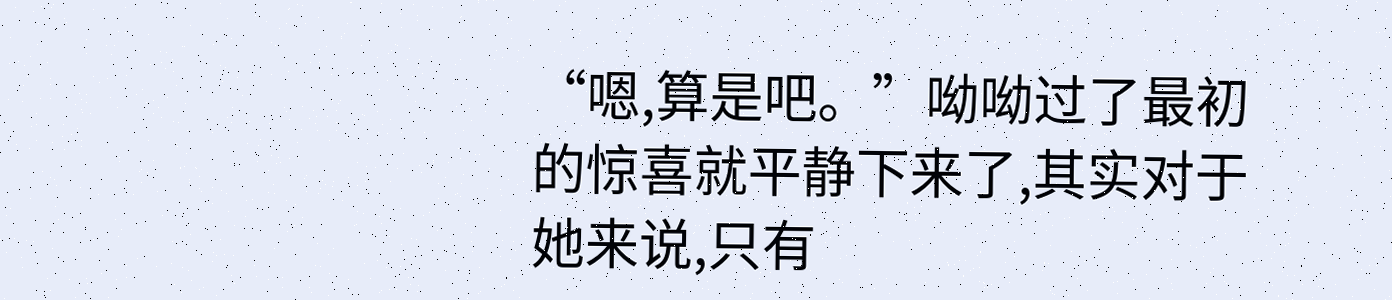“嗯,算是吧。”呦呦过了最初的惊喜就平静下来了,其实对于她来说,只有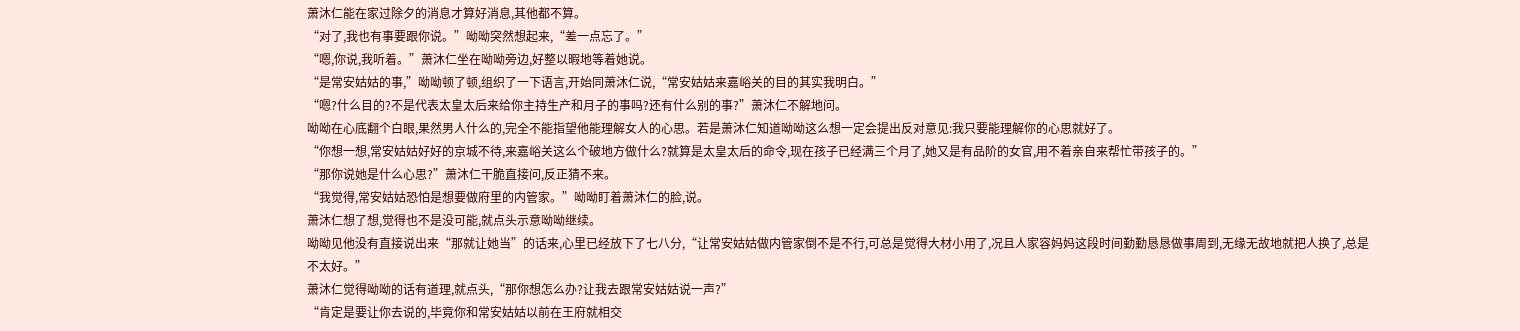萧沐仁能在家过除夕的消息才算好消息,其他都不算。
“对了,我也有事要跟你说。”呦呦突然想起来,“差一点忘了。”
“嗯,你说,我听着。”萧沐仁坐在呦呦旁边,好整以暇地等着她说。
“是常安姑姑的事,”呦呦顿了顿,组织了一下语言,开始同萧沐仁说,“常安姑姑来嘉峪关的目的其实我明白。”
“嗯?什么目的?不是代表太皇太后来给你主持生产和月子的事吗?还有什么别的事?”萧沐仁不解地问。
呦呦在心底翻个白眼,果然男人什么的,完全不能指望他能理解女人的心思。若是萧沐仁知道呦呦这么想一定会提出反对意见:我只要能理解你的心思就好了。
“你想一想,常安姑姑好好的京城不待,来嘉峪关这么个破地方做什么?就算是太皇太后的命令,现在孩子已经满三个月了,她又是有品阶的女官,用不着亲自来帮忙带孩子的。”
“那你说她是什么心思?”萧沐仁干脆直接问,反正猜不来。
“我觉得,常安姑姑恐怕是想要做府里的内管家。”呦呦盯着萧沐仁的脸,说。
萧沐仁想了想,觉得也不是没可能,就点头示意呦呦继续。
呦呦见他没有直接说出来“那就让她当”的话来,心里已经放下了七八分,“让常安姑姑做内管家倒不是不行,可总是觉得大材小用了,况且人家容妈妈这段时间勤勤恳恳做事周到,无缘无故地就把人换了,总是不太好。”
萧沐仁觉得呦呦的话有道理,就点头,“那你想怎么办?让我去跟常安姑姑说一声?”
“肯定是要让你去说的,毕竟你和常安姑姑以前在王府就相交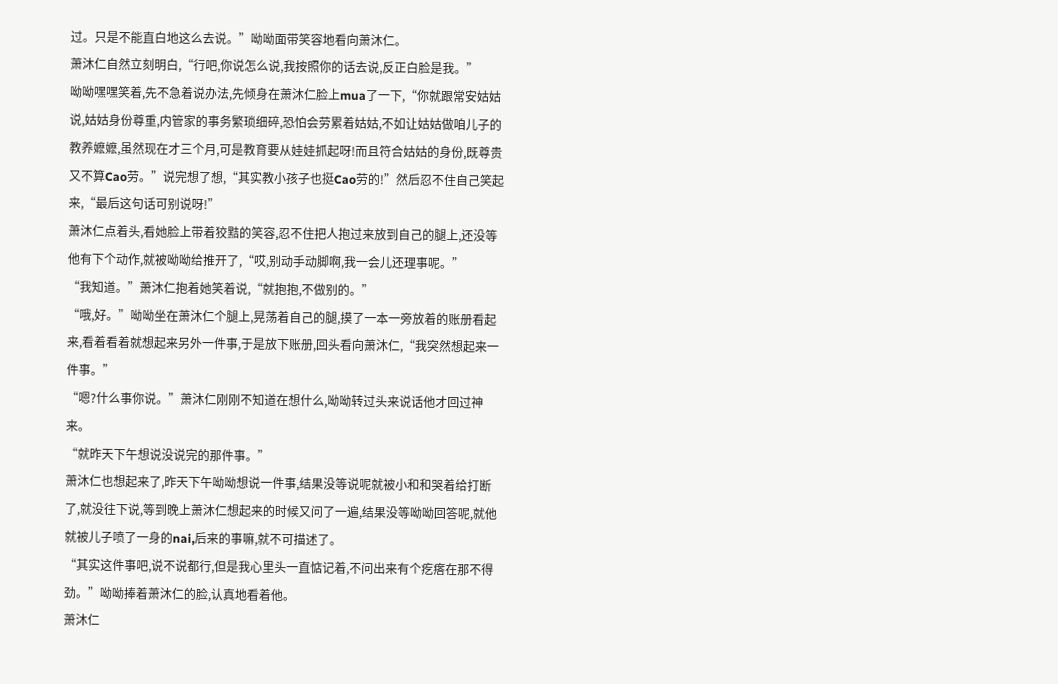过。只是不能直白地这么去说。”呦呦面带笑容地看向萧沐仁。
萧沐仁自然立刻明白,“行吧,你说怎么说,我按照你的话去说,反正白脸是我。”
呦呦嘿嘿笑着,先不急着说办法,先倾身在萧沐仁脸上mua了一下,“你就跟常安姑姑说,姑姑身份尊重,内管家的事务繁琐细碎,恐怕会劳累着姑姑,不如让姑姑做咱儿子的教养嬷嬷,虽然现在才三个月,可是教育要从娃娃抓起呀!而且符合姑姑的身份,既尊贵又不算Cao劳。”说完想了想,“其实教小孩子也挺Cao劳的!”然后忍不住自己笑起来,“最后这句话可别说呀!”
萧沐仁点着头,看她脸上带着狡黠的笑容,忍不住把人抱过来放到自己的腿上,还没等他有下个动作,就被呦呦给推开了,“哎,别动手动脚啊,我一会儿还理事呢。”
“我知道。”萧沐仁抱着她笑着说,“就抱抱,不做别的。”
“哦,好。”呦呦坐在萧沐仁个腿上,晃荡着自己的腿,摸了一本一旁放着的账册看起来,看着看着就想起来另外一件事,于是放下账册,回头看向萧沐仁,“我突然想起来一件事。”
“嗯?什么事你说。”萧沐仁刚刚不知道在想什么,呦呦转过头来说话他才回过神来。
“就昨天下午想说没说完的那件事。”
萧沐仁也想起来了,昨天下午呦呦想说一件事,结果没等说呢就被小和和哭着给打断了,就没往下说,等到晚上萧沐仁想起来的时候又问了一遍,结果没等呦呦回答呢,就他就被儿子喷了一身的nai,后来的事嘛,就不可描述了。
“其实这件事吧,说不说都行,但是我心里头一直惦记着,不问出来有个疙瘩在那不得劲。”呦呦捧着萧沐仁的脸,认真地看着他。
萧沐仁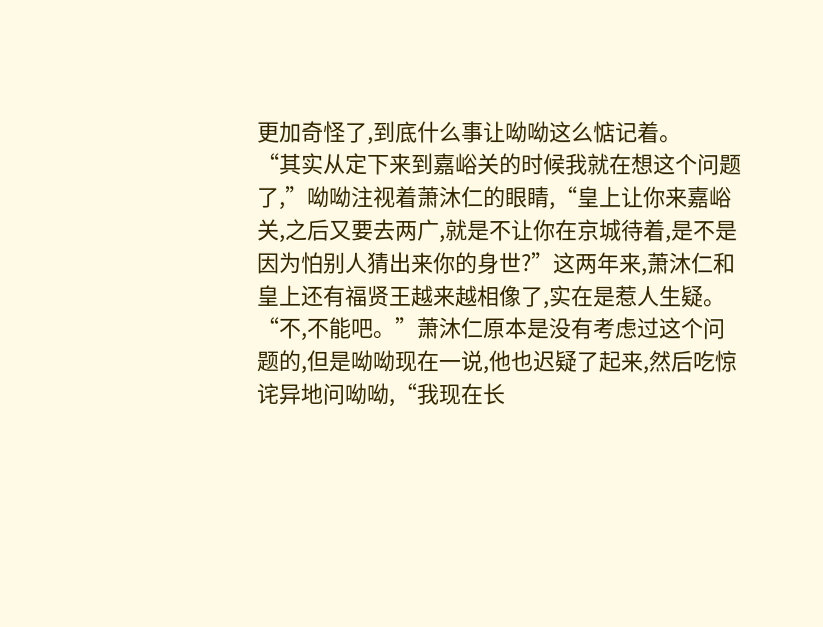更加奇怪了,到底什么事让呦呦这么惦记着。
“其实从定下来到嘉峪关的时候我就在想这个问题了,”呦呦注视着萧沐仁的眼睛,“皇上让你来嘉峪关,之后又要去两广,就是不让你在京城待着,是不是因为怕别人猜出来你的身世?”这两年来,萧沐仁和皇上还有福贤王越来越相像了,实在是惹人生疑。
“不,不能吧。”萧沐仁原本是没有考虑过这个问题的,但是呦呦现在一说,他也迟疑了起来,然后吃惊诧异地问呦呦,“我现在长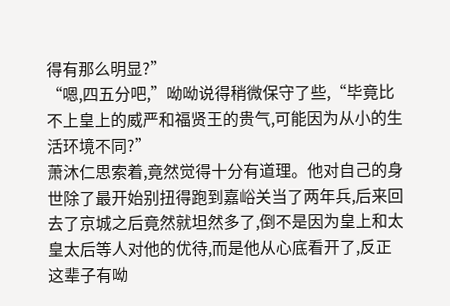得有那么明显?”
“嗯,四五分吧,”呦呦说得稍微保守了些,“毕竟比不上皇上的威严和福贤王的贵气,可能因为从小的生活环境不同?”
萧沐仁思索着,竟然觉得十分有道理。他对自己的身世除了最开始别扭得跑到嘉峪关当了两年兵,后来回去了京城之后竟然就坦然多了,倒不是因为皇上和太皇太后等人对他的优待,而是他从心底看开了,反正这辈子有呦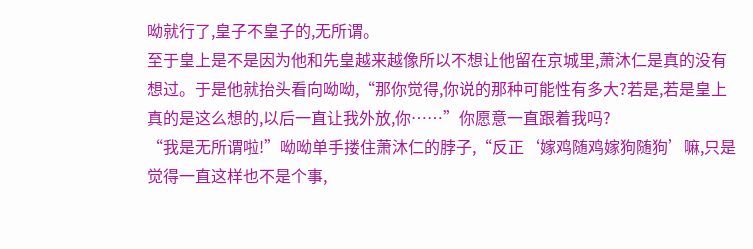呦就行了,皇子不皇子的,无所谓。
至于皇上是不是因为他和先皇越来越像所以不想让他留在京城里,萧沐仁是真的没有想过。于是他就抬头看向呦呦,“那你觉得,你说的那种可能性有多大?若是,若是皇上真的是这么想的,以后一直让我外放,你……”你愿意一直跟着我吗?
“我是无所谓啦!”呦呦单手搂住萧沐仁的脖子,“反正‘嫁鸡随鸡嫁狗随狗’嘛,只是觉得一直这样也不是个事,